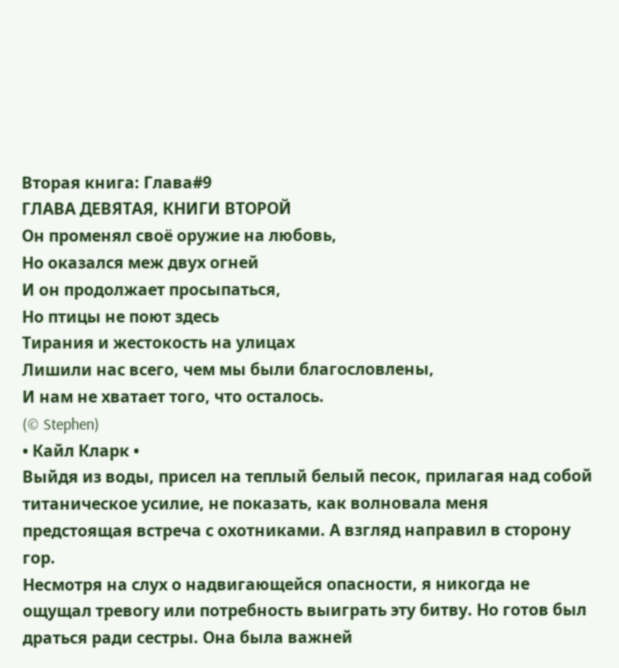Вторая книга: Глава#9
ГЛАВА ДЕВЯТАЯ, КНИГИ ВТОРОЙ
Он променял своё оружие на любовь,
Но оказался меж двух огней
И он продолжает просыпаться,
Но птицы не поют здесь
Тирания и жестокость на улицах
Лишили нас всего, чем мы были благословлены,
И нам не хватает того, что осталось.
(© Stephen)
• Кайл Кларк •
Выйдя из воды, присел на теплый белый песок, прилагая над собой титаническое усилие, не показать, как волновала меня предстоящая встреча с охотниками. А взгляд направил в сторону гор.
Несмотря на слух о надвигающейся опасности, я никогда не ощущал тревогу или потребность выиграть эту битву. Но готов был драться ради сестры. Она была важней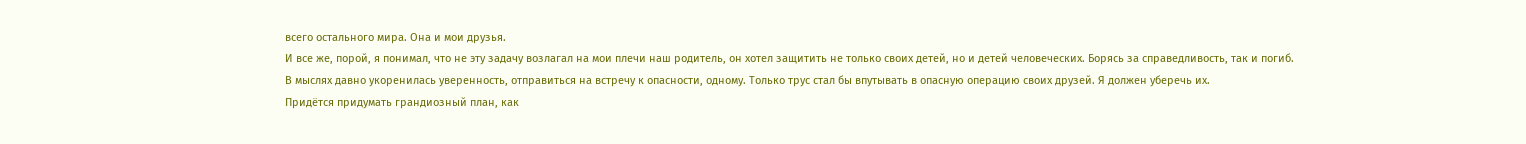всего остального мира. Она и мои друзья.
И все же, порой, я понимал, что не эту задачу возлагал на мои плечи наш родитель, он хотел защитить не только своих детей, но и детей человеческих. Борясь за справедливость, так и погиб.
В мыслях давно укоренилась уверенность, отправиться на встречу к опасности, одному. Только трус стал бы впутывать в опасную операцию своих друзей. Я должен уберечь их.
Придётся придумать грандиозный план, как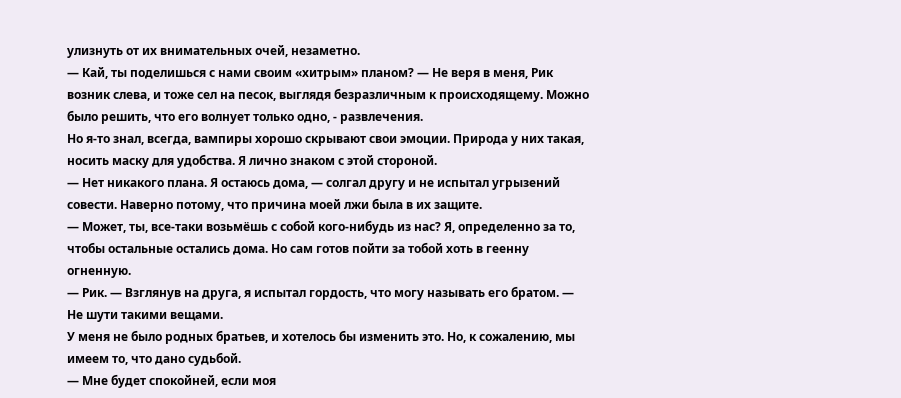улизнуть от их внимательных очей, незаметно.
— Кай, ты поделишься с нами своим «хитрым» планом? — Не веря в меня, Рик возник слева, и тоже сел на песок, выглядя безразличным к происходящему. Можно было решить, что его волнует только одно, - развлечения.
Но я-то знал, всегда, вампиры хорошо скрывают свои эмоции. Природа у них такая, носить маску для удобства. Я лично знаком с этой стороной.
— Нет никакого плана. Я остаюсь дома, — солгал другу и не испытал угрызений совести. Наверно потому, что причина моей лжи была в их защите.
— Может, ты, все-таки возьмёшь с собой кого-нибудь из нас? Я, определенно за то, чтобы остальные остались дома. Но сам готов пойти за тобой хоть в геенну огненную.
— Рик. — Взглянув на друга, я испытал гордость, что могу называть его братом. — Не шути такими вещами.
У меня не было родных братьев, и хотелось бы изменить это. Но, к сожалению, мы имеем то, что дано судьбой.
— Мне будет спокойней, если моя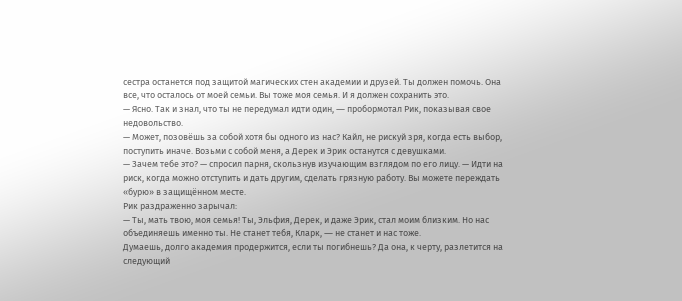сестра останется под защитой магических стен академии и друзей. Ты должен помочь. Она все, что осталось от моей семьи. Вы тоже моя семья. И я должен сохранить это.
— Ясно. Так и знал, что ты не передумал идти один, ― пробормотал Рик, показывая свое недовольство.
— Может, позовёшь за собой хотя бы одного из нас? Кайл, не рискуй зря, когда есть выбор, поступить иначе. Возьми с собой меня, а Дерек и Эрик останутся с девушками.
— Зачем тебе это? — спросил парня, скользнув изучающим взглядом по его лицу. — Идти на риск, когда можно отступить и дать другим, сделать грязную работу. Вы можете переждать «бурю» в защищённом месте.
Рик раздраженно зарычал:
— Ты, мать твою, моя семья! Ты, Эльфия, Дерек, и даже Эрик, стал моим близким. Но нас объединяешь именно ты. Не станет тебя, Кларк, ― не станет и нас тоже.
Думаешь, долго академия продержится, если ты погибнешь? Да она, к черту, разлетится на следующий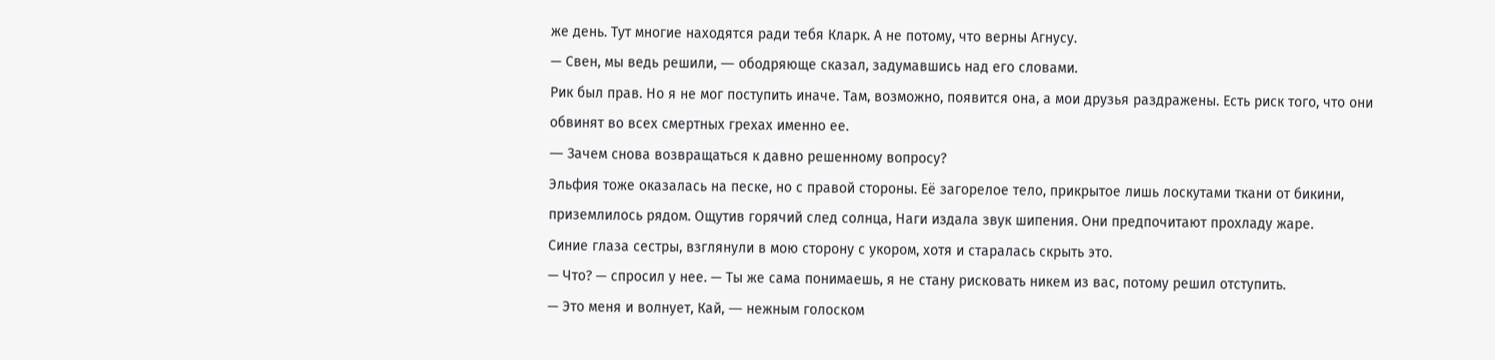же день. Тут многие находятся ради тебя Кларк. А не потому, что верны Агнусу.
— Свен, мы ведь решили, ― ободряюще сказал, задумавшись над его словами.
Рик был прав. Но я не мог поступить иначе. Там, возможно, появится она, а мои друзья раздражены. Есть риск того, что они обвинят во всех смертных грехах именно ее.
― Зачем снова возвращаться к давно решенному вопросу?
Эльфия тоже оказалась на песке, но с правой стороны. Её загорелое тело, прикрытое лишь лоскутами ткани от бикини, приземлилось рядом. Ощутив горячий след солнца, Наги издала звук шипения. Они предпочитают прохладу жаре.
Синие глаза сестры, взглянули в мою сторону с укором, хотя и старалась скрыть это.
— Что? — спросил у нее. — Ты же сама понимаешь, я не стану рисковать никем из вас, потому решил отступить.
— Это меня и волнует, Кай, ― нежным голоском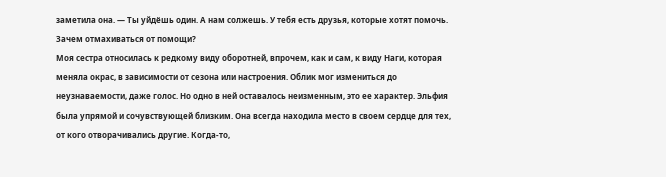заметила она. ― Ты уйдёшь один. А нам солжешь. У тебя есть друзья, которые хотят помочь. Зачем отмахиваться от помощи?
Моя сестра относилась к редкому виду оборотней, впрочем, как и сам, к виду Наги, которая меняла окрас, в зависимости от сезона или настроения. Облик мог измениться до неузнаваемости, даже голос. Но одно в ней оставалось неизменным, это ее характер. Эльфия была упрямой и сочувствующей близким. Она всегда находила место в своем сердце для тех, от кого отворачивались другие. Когда-то,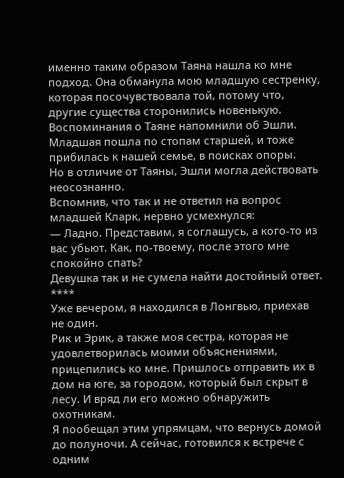именно таким образом Таяна нашла ко мне подход. Она обманула мою младшую сестренку, которая посочувствовала той, потому что, другие существа сторонились новенькую.
Воспоминания о Таяне напомнили об Эшли. Младшая пошла по стопам старшей, и тоже прибилась к нашей семье, в поисках опоры.
Но в отличие от Таяны, Эшли могла действовать неосознанно.
Вспомнив, что так и не ответил на вопрос младшей Кларк, нервно усмехнулся:
— Ладно. Представим, я соглашусь, а кого-то из вас убьют. Как, по-твоему, после этого мне спокойно спать?
Девушка так и не сумела найти достойный ответ.
****
Уже вечером, я находился в Лонгвью, приехав не один.
Рик и Эрик, а также моя сестра, которая не удовлетворилась моими объяснениями, прицепились ко мне. Пришлось отправить их в дом на юге, за городом, который был скрыт в лесу. И вряд ли его можно обнаружить охотникам.
Я пообещал этим упрямцам, что вернусь домой до полуночи. А сейчас, готовился к встрече с одним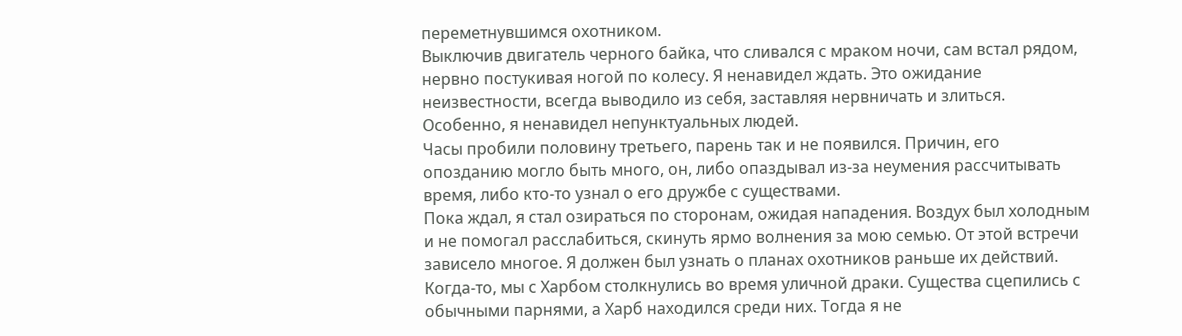переметнувшимся охотником.
Выключив двигатель черного байка, что сливался с мраком ночи, сам встал рядом, нервно постукивая ногой по колесу. Я ненавидел ждать. Это ожидание неизвестности, всегда выводило из себя, заставляя нервничать и злиться. Особенно, я ненавидел непунктуальных людей.
Часы пробили половину третьего, парень так и не появился. Причин, его опозданию могло быть много, он, либо опаздывал из-за неумения рассчитывать время, либо кто-то узнал о его дружбе с существами.
Пока ждал, я стал озираться по сторонам, ожидая нападения. Воздух был холодным и не помогал расслабиться, скинуть ярмо волнения за мою семью. От этой встречи зависело многое. Я должен был узнать о планах охотников раньше их действий.
Когда-то, мы с Харбом столкнулись во время уличной драки. Существа сцепились с обычными парнями, а Харб находился среди них. Тогда я не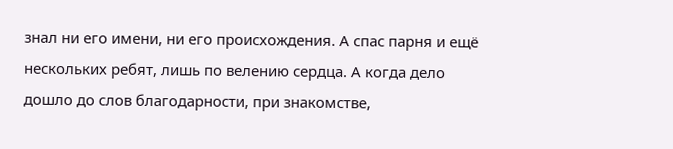знал ни его имени, ни его происхождения. А спас парня и ещё нескольких ребят, лишь по велению сердца. А когда дело дошло до слов благодарности, при знакомстве,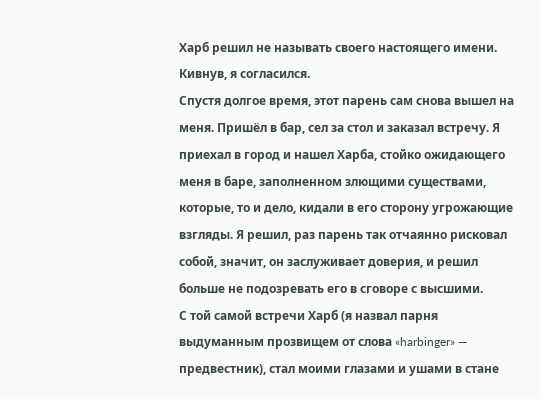Харб решил не называть своего настоящего имени. Кивнув, я согласился.
Спустя долгое время, этот парень сам снова вышел на меня. Пришёл в бар, сел за стол и заказал встречу. Я приехал в город и нашел Харба, стойко ожидающего меня в баре, заполненном злющими существами, которые, то и дело, кидали в его сторону угрожающие взгляды. Я решил, раз парень так отчаянно рисковал собой, значит, он заслуживает доверия, и решил больше не подозревать его в сговоре с высшими.
С той самой встречи Харб (я назвал парня выдуманным прозвищем от слова «harbinger» — предвестник), стал моими глазами и ушами в стане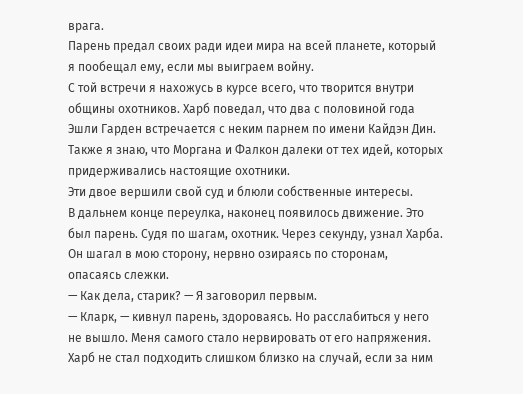врага.
Парень предал своих ради идеи мира на всей планете, который я пообещал ему, если мы выиграем войну.
С той встречи я нахожусь в курсе всего, что творится внутри общины охотников. Харб поведал, что два с половиной года Эшли Гарден встречается с неким парнем по имени Кайдэн Дин. Также я знаю, что Моргана и Фалкон далеки от тех идей, которых придерживались настоящие охотники.
Эти двое вершили свой суд и блюли собственные интересы.
В дальнем конце переулка, наконец появилось движение. Это был парень. Судя по шагам, охотник. Через секунду, узнал Харба. Он шагал в мою сторону, нервно озираясь по сторонам, опасаясь слежки.
— Как дела, старик? — Я заговорил первым.
— Кларк, — кивнул парень, здороваясь. Но расслабиться у него не вышло. Меня самого стало нервировать от его напряжения.
Харб не стал подходить слишком близко на случай, если за ним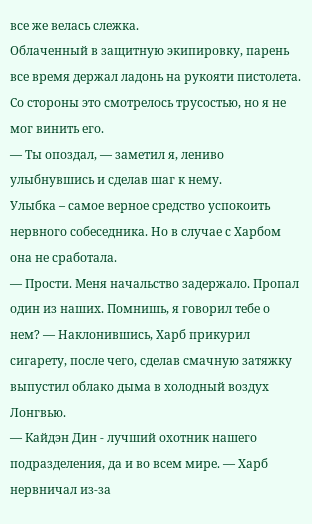все же велась слежка.
Облаченный в защитную экипировку, парень все время держал ладонь на рукояти пистолета. Со стороны это смотрелось трусостью, но я не мог винить его.
— Ты опоздал, — заметил я, лениво улыбнувшись и сделав шаг к нему.
Улыбка – самое верное средство успокоить нервного собеседника. Но в случае с Харбом она не сработала.
— Прости. Меня начальство задержало. Пропал один из наших. Помнишь, я говорил тебе о нем? ― Наклонившись, Харб прикурил сигарету, после чего, сделав смачную затяжку выпустил облако дыма в холодный воздух Лонгвью.
― Кайдэн Дин - лучший охотник нашего подразделения, да и во всем мире. ― Харб нервничал из-за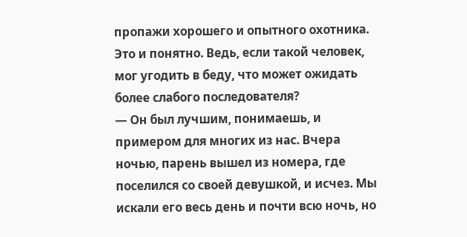пропажи хорошего и опытного охотника. Это и понятно. Ведь, если такой человек, мог угодить в беду, что может ожидать более слабого последователя?
― Он был лучшим, понимаешь, и примером для многих из нас. Вчера ночью, парень вышел из номера, где поселился со своей девушкой, и исчез. Мы искали его весь день и почти всю ночь, но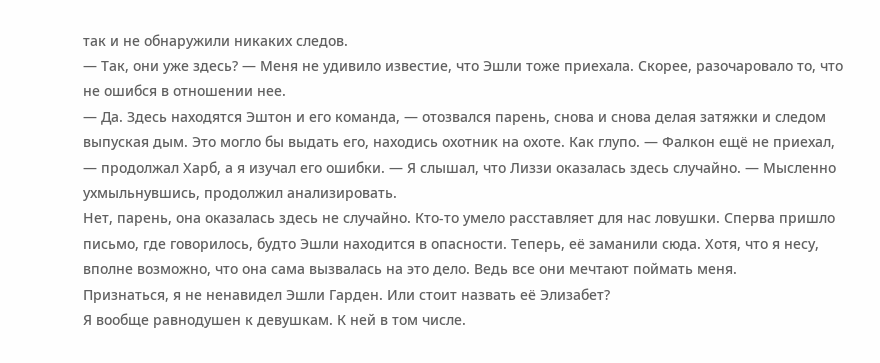так и не обнаружили никаких следов.
— Так, они уже здесь? — Меня не удивило известие, что Эшли тоже приехала. Скорее, разочаровало то, что не ошибся в отношении нее.
— Да. Здесь находятся Эштон и его команда, ― отозвался парень, снова и снова делая затяжки и следом выпуская дым. Это могло бы выдать его, находись охотник на охоте. Как глупо. ― Фалкон ещё не приехал, ― продолжал Харб, а я изучал его ошибки. ― Я слышал, что Лиззи оказалась здесь случайно. ― Мысленно ухмыльнувшись, продолжил анализировать.
Нет, парень, она оказалась здесь не случайно. Кто-то умело расставляет для нас ловушки. Сперва пришло письмо, где говорилось, будто Эшли находится в опасности. Теперь, её заманили сюда. Хотя, что я несу, вполне возможно, что она сама вызвалась на это дело. Ведь все они мечтают поймать меня.
Признаться, я не ненавидел Эшли Гарден. Или стоит назвать её Элизабет?
Я вообще равнодушен к девушкам. К ней в том числе.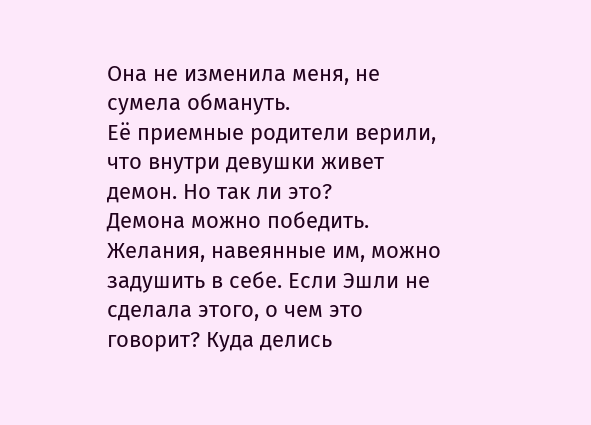Она не изменила меня, не сумела обмануть.
Её приемные родители верили, что внутри девушки живет демон. Но так ли это?
Демона можно победить. Желания, навеянные им, можно задушить в себе. Если Эшли не сделала этого, о чем это говорит? Куда делись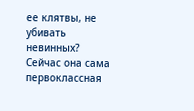ее клятвы, не убивать невинных?
Сейчас она сама первоклассная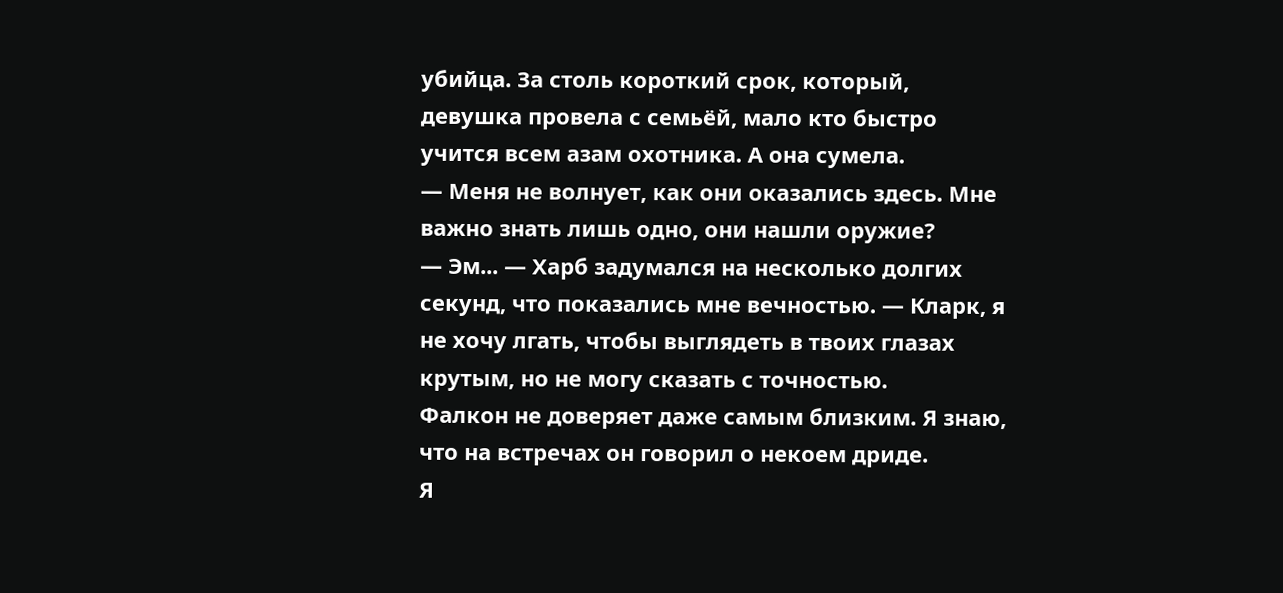убийца. За столь короткий срок, который, девушка провела с семьёй, мало кто быстро учится всем азам охотника. А она сумела.
— Меня не волнует, как они оказались здесь. Мне важно знать лишь одно, они нашли оружие?
— Эм... — Харб задумался на несколько долгих секунд, что показались мне вечностью. — Кларк, я не хочу лгать, чтобы выглядеть в твоих глазах крутым, но не могу сказать с точностью.
Фалкон не доверяет даже самым близким. Я знаю, что на встречах он говорил о некоем дриде.
Я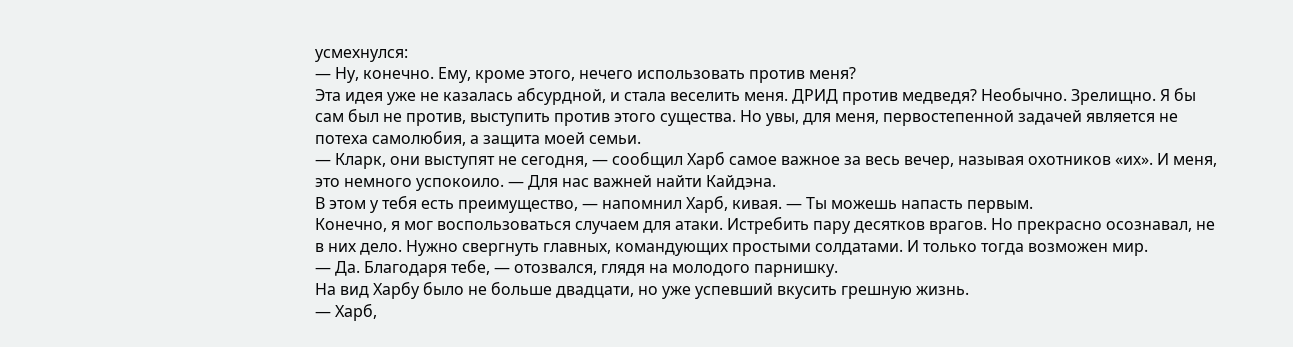усмехнулся:
— Ну, конечно. Ему, кроме этого, нечего использовать против меня?
Эта идея уже не казалась абсурдной, и стала веселить меня. ДРИД против медведя? Необычно. Зрелищно. Я бы сам был не против, выступить против этого существа. Но увы, для меня, первостепенной задачей является не потеха самолюбия, а защита моей семьи.
— Кларк, они выступят не сегодня, ― сообщил Харб самое важное за весь вечер, называя охотников «их». И меня, это немного успокоило. ― Для нас важней найти Кайдэна.
В этом у тебя есть преимущество, — напомнил Харб, кивая. — Ты можешь напасть первым.
Конечно, я мог воспользоваться случаем для атаки. Истребить пару десятков врагов. Но прекрасно осознавал, не в них дело. Нужно свергнуть главных, командующих простыми солдатами. И только тогда возможен мир.
— Да. Благодаря тебе, — отозвался, глядя на молодого парнишку.
На вид Харбу было не больше двадцати, но уже успевший вкусить грешную жизнь.
— Харб,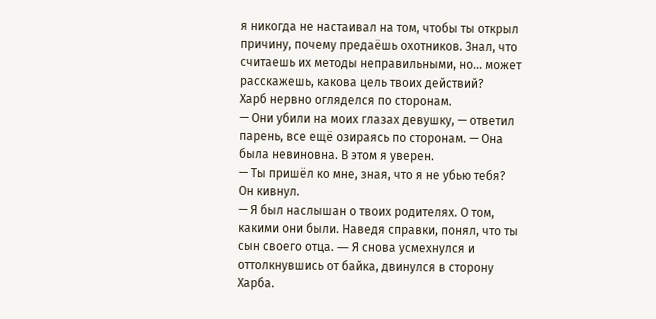я никогда не настаивал на том, чтобы ты открыл причину, почему предаёшь охотников. Знал, что считаешь их методы неправильными, но... может расскажешь, какова цель твоих действий?
Харб нервно огляделся по сторонам.
— Они убили на моих глазах девушку, — ответил парень, все ещё озираясь по сторонам. — Она была невиновна. В этом я уверен.
— Ты пришёл ко мне, зная, что я не убью тебя?
Он кивнул.
— Я был наслышан о твоих родителях. О том, какими они были. Наведя справки, понял, что ты сын своего отца. ― Я снова усмехнулся и оттолкнувшись от байка, двинулся в сторону Харба.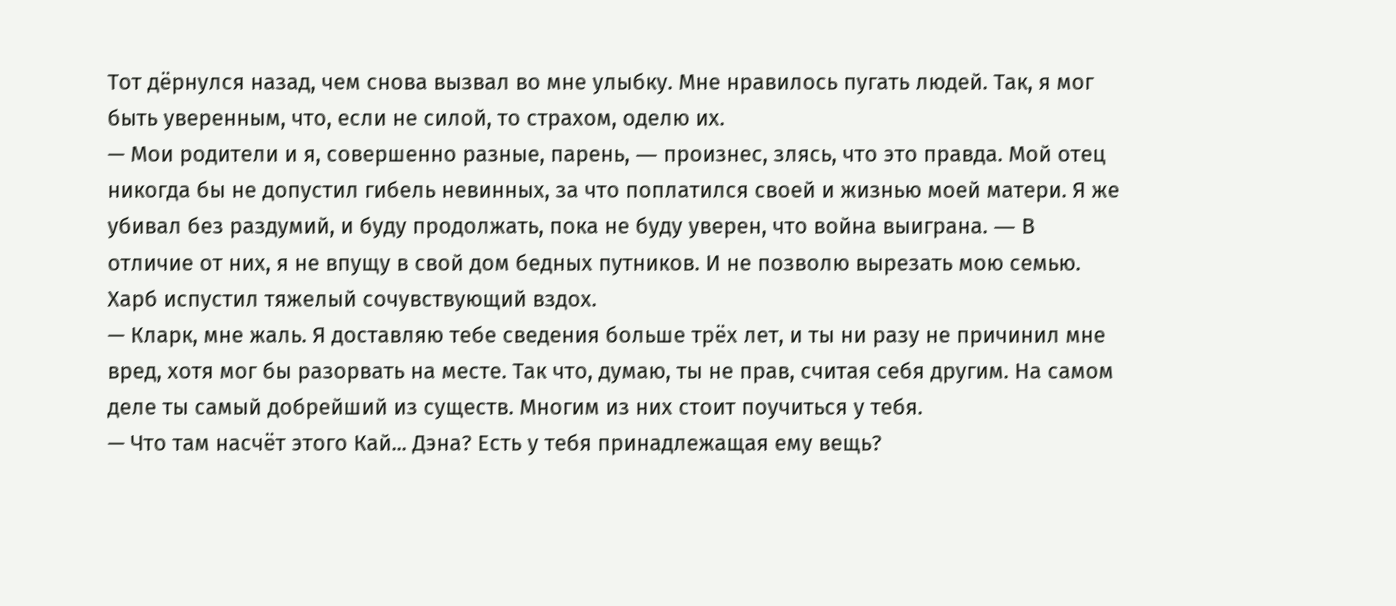Тот дёрнулся назад, чем снова вызвал во мне улыбку. Мне нравилось пугать людей. Так, я мог быть уверенным, что, если не силой, то страхом, оделю их.
— Мои родители и я, совершенно разные, парень, ― произнес, злясь, что это правда. Мой отец никогда бы не допустил гибель невинных, за что поплатился своей и жизнью моей матери. Я же убивал без раздумий, и буду продолжать, пока не буду уверен, что война выиграна. ― В отличие от них, я не впущу в свой дом бедных путников. И не позволю вырезать мою семью.
Харб испустил тяжелый сочувствующий вздох.
— Кларк, мне жаль. Я доставляю тебе сведения больше трёх лет, и ты ни разу не причинил мне вред, хотя мог бы разорвать на месте. Так что, думаю, ты не прав, считая себя другим. На самом деле ты самый добрейший из существ. Многим из них стоит поучиться у тебя.
— Что там насчёт этого Кай... Дэна? Есть у тебя принадлежащая ему вещь?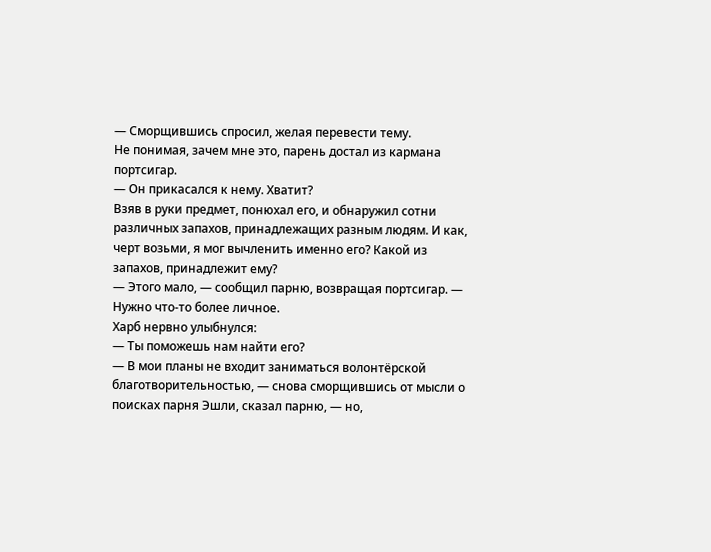— Сморщившись спросил, желая перевести тему.
Не понимая, зачем мне это, парень достал из кармана портсигар.
— Он прикасался к нему. Хватит?
Взяв в руки предмет, понюхал его, и обнаружил сотни различных запахов, принадлежащих разным людям. И как, черт возьми, я мог вычленить именно его? Какой из запахов, принадлежит ему?
— Этого мало, ― сообщил парню, возвращая портсигар. ― Нужно что-то более личное.
Харб нервно улыбнулся:
— Ты поможешь нам найти его?
— В мои планы не входит заниматься волонтёрской благотворительностью, ― снова сморщившись от мысли о поисках парня Эшли, сказал парню, ― но,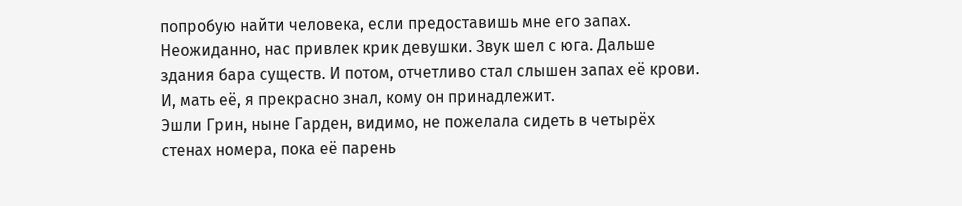попробую найти человека, если предоставишь мне его запах.
Неожиданно, нас привлек крик девушки. Звук шел с юга. Дальше здания бара существ. И потом, отчетливо стал слышен запах её крови. И, мать её, я прекрасно знал, кому он принадлежит.
Эшли Грин, ныне Гарден, видимо, не пожелала сидеть в четырёх стенах номера, пока её парень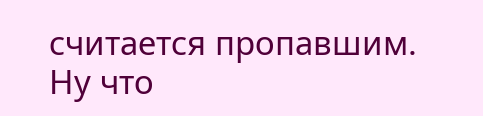считается пропавшим.
Ну что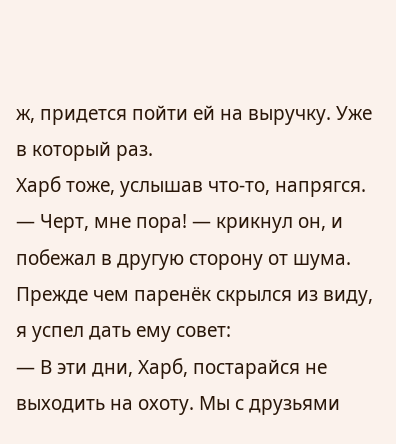ж, придется пойти ей на выручку. Уже в который раз.
Харб тоже, услышав что-то, напрягся.
— Черт, мне пора! ― крикнул он, и побежал в другую сторону от шума.
Прежде чем паренёк скрылся из виду, я успел дать ему совет:
— В эти дни, Харб, постарайся не выходить на охоту. Мы с друзьями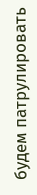будем патрулировать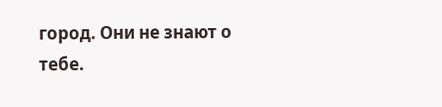город. Они не знают о тебе.